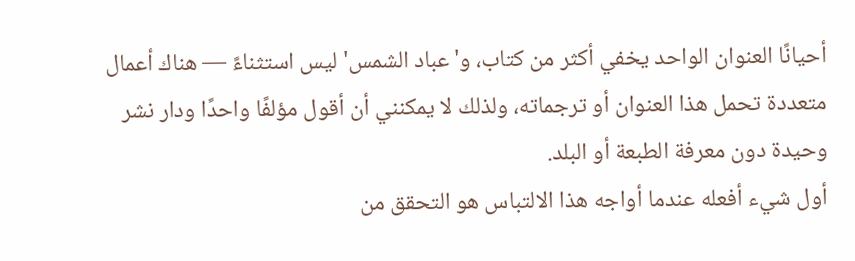أحيانًا العنوان الواحد يخفي أكثر من كتاب، و'عباد الشمس' ليس استثناءً — هناك أعمال متعددة تحمل هذا العنوان أو ترجماته، ولذلك لا يمكنني أن أقول مؤلفًا واحدًا ودار نشر وحيدة دون معرفة الطبعة أو البلد.
أول شيء أفعله عندما أواجه هذا الالتباس هو التحقق من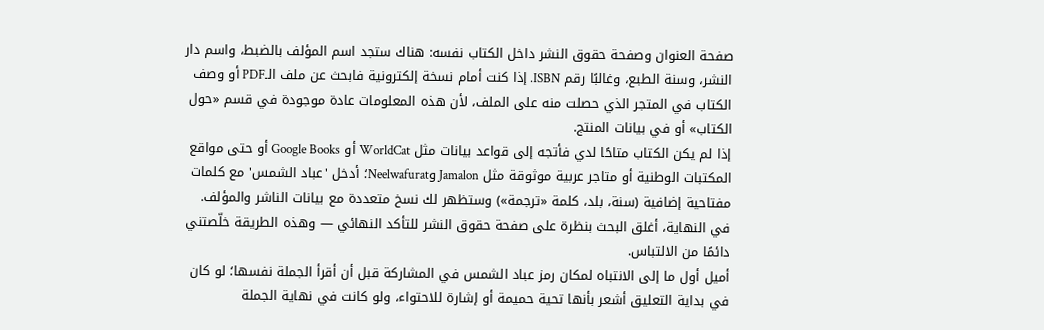صفحة العنوان وصفحة حقوق النشر داخل الكتاب نفسه: هناك ستجد اسم المؤلف بالضبط، واسم دار النشر، وسنة الطبع، وغالبًا رقم ISBN. إذا كنت أمام نسخة إلكترونية فابحث عن ملف الـPDF أو وصف الكتاب في المتجر الذي حصلت منه على الملف، لأن هذه المعلومات عادة موجودة في قسم «حول الكتاب» أو في بيانات المنتج.
إذا لم يكن الكتاب متاحًا لدي فأتجه إلى قواعد بيانات مثل WorldCat أو Google Books أو حتى مواقع المكتبات الوطنية أو متاجر عربية موثوقة مثل Jamalon وNeelwafurat؛ أدخل 'عباد الشمس' مع كلمات مفتاحية إضافية (سنة، بلد، كلمة «ترجمة») وستظهر لك نسخ متعددة مع بيانات الناشر والمؤلف. في النهاية، أغلق البحث بنظرة على صفحة حقوق النشر للتأكد النهائي — وهذه الطريقة خلّصتني دائمًا من الالتباس.
أميل أول ما إلى الانتباه لمكان رمز عباد الشمس في المشاركة قبل أن أقرأ الجملة نفسها؛ لو كان في بداية التعليق أشعر بأنها تحية حميمة أو إشارة للاحتواء، ولو كانت في نهاية الجملة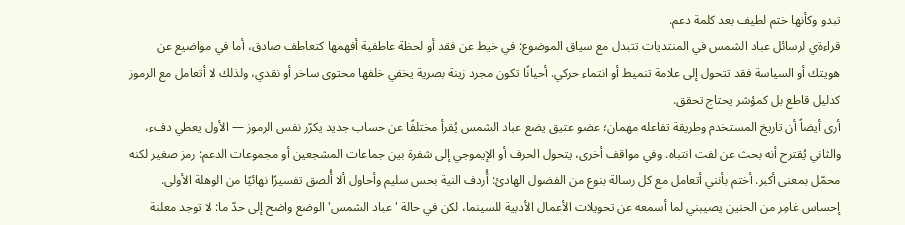تبدو وكأنها ختم لطيف بعد كلمة دعم.
قراءةي لرسائل عباد الشمس في المنتديات تتبدل مع سياق الموضوع: في خيط عن فقد أو لحظة عاطفية أفهمها كتعاطف صادق، أما في مواضيع عن هويتك أو السياسة فقد تتحول إلى علامة تنميط أو انتماء حركي. أحيانًا تكون مجرد زينة بصرية يخفي خلفها محتوى ساخر أو نقدي، ولذلك لا أتعامل مع الرموز كدليل قاطع بل كمؤشر يحتاج تحقق.
أرى أيضاً أن تاريخ المستخدم وطريقة تفاعله مهمان؛ عضو عتيق يضع عباد الشمس يُقرأ مختلفًا عن حساب جديد يكرّر نفس الرموز — الأول يعطي دفء، والثاني يُقترح أنه بحث عن لفت انتباه. وفي مواقف أخرى، يتحول الحرف أو الإيموجي إلى شفرة بين جماعات المشجعين أو مجموعات الدعم: رمز صغير لكنه محمّل بمعنى أكبر. أختم بأنني أتعامل مع كل رسالة بنوع من الفضول الهادئ: أُردف النية بحس سليم وأحاول ألا أُلصق تفسيرًا نهائيًا من الوهلة الأولى.
إحساس غامِر من الحنين يصيبني لما أسمعه عن تحويلات الأعمال الأدبية للسينما، لكن في حالة 'عباد الشمس' الوضع واضح إلى حدّ ما: لا توجد معلنة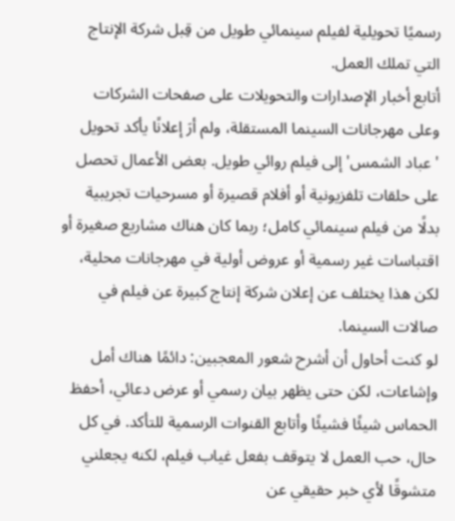رسميًا تحويلية لفيلم سينمائي طويل من قِبل شركة الإنتاج التي تملك العمل.
أتابع أخبار الإصدارات والتحويلات على صفحات الشركات وعلى مهرجانات السينما المستقلة، ولم أرَ إعلانًا يأكد تحويل 'عباد الشمس' إلى فيلم روائي طويل. بعض الأعمال تحصل على حلقات تلفزيونية أو أفلام قصيرة أو مسرحيات تجريبية بدلًا من فيلم سينمائي كامل؛ ربما كان هناك مشاريع صغيرة أو اقتباسات غير رسمية أو عروض أولية في مهرجانات محلية، لكن هذا يختلف عن إعلان شركة إنتاج كبيرة عن فيلم في صالات السينما.
لو كنت أحاول أن أشرح شعور المعجبين: دائمًا هناك أمل وإشاعات، لكن حتى يظهر بيان رسمي أو عرض دعائي، أحفظ الحماس شيئًا فشيئًا وأتابع القنوات الرسمية للتأكد. في كل حال، حب العمل لا يتوقف بفعل غياب فيلم، لكنه يجعلني متشوقًا لأي خبر حقيقي عن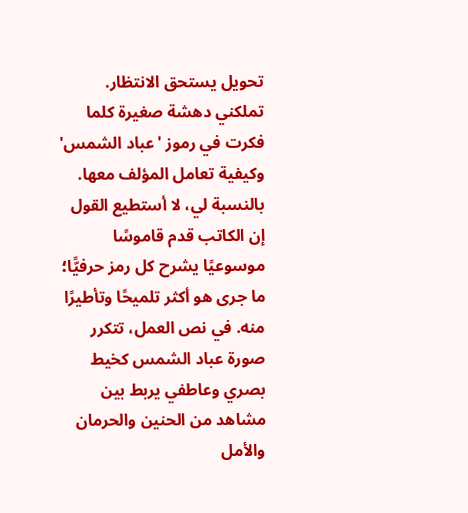تحويل يستحق الانتظار.
تملكني دهشة صغيرة كلما فكرت في رموز 'عباد الشمس' وكيفية تعامل المؤلف معها. بالنسبة لي، لا أستطيع القول إن الكاتب قدم قاموسًا موسوعيًا يشرح كل رمز حرفيًّا؛ ما جرى هو أكثر تلميحًا وتأطيرًا منه. في نص العمل، تتكرر صورة عباد الشمس كخيط بصري وعاطفي يربط بين مشاهد من الحنين والحرمان والأمل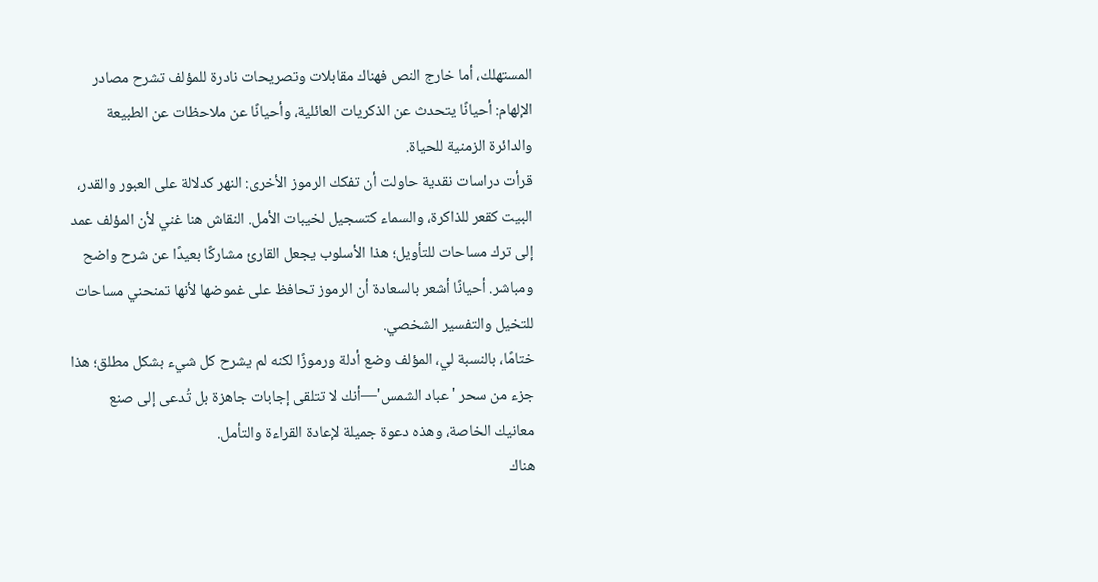المستهلك، أما خارج النص فهناك مقابلات وتصريحات نادرة للمؤلف تشرح مصادر الإلهام: أحيانًا يتحدث عن الذكريات العائلية، وأحيانًا عن ملاحظات عن الطبيعة والدائرة الزمنية للحياة.
قرأت دراسات نقدية حاولت أن تفكك الرموز الأخرى: النهر كدلالة على العبور والقدر، البيت كقعر للذاكرة، والسماء كتسجيل لخيبات الأمل. النقاش هنا غني لأن المؤلف عمد إلى ترك مساحات للتأويل؛ هذا الأسلوب يجعل القارئ مشاركًا بعيدًا عن شرح واضح ومباشر. أحيانًا أشعر بالسعادة أن الرموز تحافظ على غموضها لأنها تمنحني مساحات للتخيل والتفسير الشخصي.
ختامًا، بالنسبة لي، المؤلف وضع أدلة ورموزًا لكنه لم يشرح كل شيء بشكل مطلق؛ هذا جزء من سحر 'عباد الشمس'—أنك لا تتلقى إجابات جاهزة بل تُدعى إلى صنع معانيك الخاصة، وهذه دعوة جميلة لإعادة القراءة والتأمل.
هناك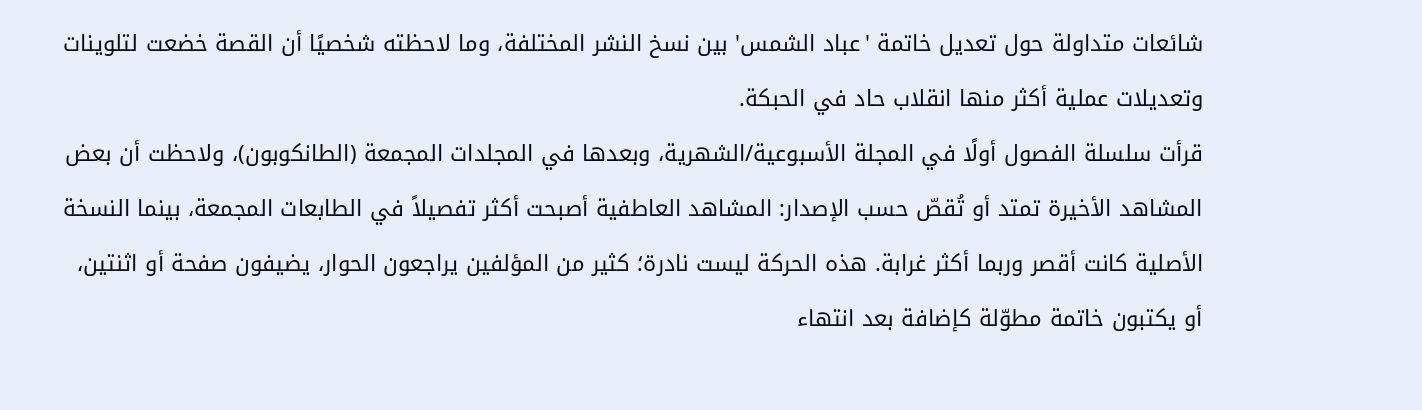شائعات متداولة حول تعديل خاتمة 'عباد الشمس' بين نسخ النشر المختلفة، وما لاحظته شخصيًا أن القصة خضعت لتلوينات وتعديلات عملية أكثر منها انقلاب حاد في الحبكة.
قرأت سلسلة الفصول أولًا في المجلة الأسبوعية/الشهرية، وبعدها في المجلدات المجمعة (الطانكوبون)، ولاحظت أن بعض المشاهد الأخيرة تمتد أو تُقصّ حسب الإصدار: المشاهد العاطفية أصبحت أكثر تفصيلاً في الطابعات المجمعة، بينما النسخة الأصلية كانت أقصر وربما أكثر غرابة. هذه الحركة ليست نادرة؛ كثير من المؤلفين يراجعون الحوار، يضيفون صفحة أو اثنتين، أو يكتبون خاتمة مطوّلة كإضافة بعد انتهاء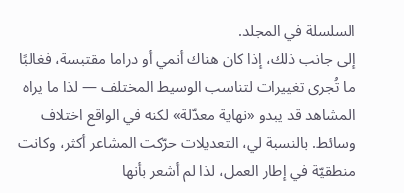السلسلة في المجلد.
إلى جانب ذلك، إذا كان هناك أنمي أو دراما مقتبسة، فغالبًا ما تُجرى تغييرات لتناسب الوسيط المختلف — لذا ما يراه المشاهد قد يبدو «نهاية معدّلة» لكنه في الواقع اختلاف وسائط. بالنسبة لي، التعديلات حرّكت المشاعر أكثر، وكانت منطقيّة في إطار العمل، لذا لم أشعر بأنها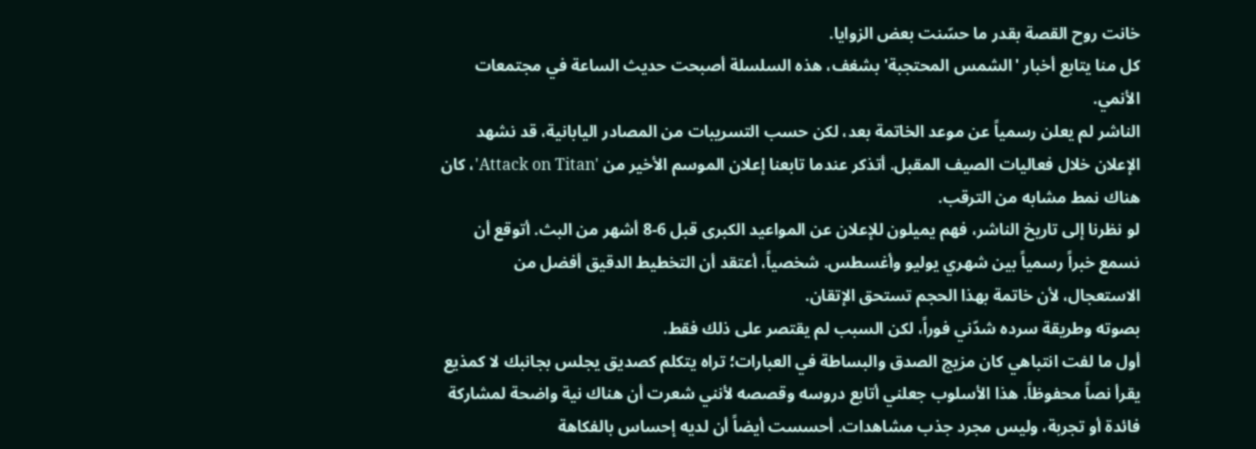خانت روح القصة بقدر ما حسّنت بعض الزوايا.
كل منا يتابع أخبار 'الشمس المحتجبة' بشغف، هذه السلسلة أصبحت حديث الساعة في مجتمعات الأنمي.
الناشر لم يعلن رسمياً عن موعد الخاتمة بعد، لكن حسب التسريبات من المصادر اليابانية، قد نشهد الإعلان خلال فعاليات الصيف المقبل. أتذكر عندما تابعنا إعلان الموسم الأخير من 'Attack on Titan'، كان هناك نمط مشابه من الترقب.
لو نظرنا إلى تاريخ الناشر، فهم يميلون للإعلان عن المواعيد الكبرى قبل 6-8 أشهر من البث. أتوقع أن نسمع خبراً رسمياً بين شهري يوليو وأغسطس. شخصياً، أعتقد أن التخطيط الدقيق أفضل من الاستعجال، لأن خاتمة بهذا الحجم تستحق الإتقان.
بصوته وطريقة سرده شدّني فوراً، لكن السبب لم يقتصر على ذلك فقط.
أول ما لفت انتباهي كان مزيج الصدق والبساطة في العبارات؛ تراه يتكلم كصديق يجلس بجانبك لا كمذيع يقرأ نصاً محفوظاً. هذا الأسلوب جعلني أتابع دروسه وقصصه لأنني شعرت أن هناك نية واضحة لمشاركة فائدة أو تجربة، وليس مجرد جذب مشاهدات. أحسست أيضاً أن لديه إحساس بالفكاهة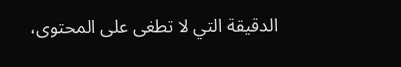الدقيقة التي لا تطغى على المحتوى،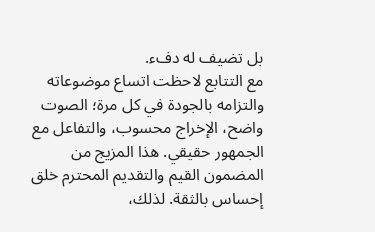بل تضيف له دفء.
مع التتابع لاحظت اتساع موضوعاته والتزامه بالجودة في كل مرة؛ الصوت واضح، الإخراج محسوب، والتفاعل مع الجمهور حقيقي. هذا المزيج من المضمون القيم والتقديم المحترم خلق إحساس بالثقة. لذلك،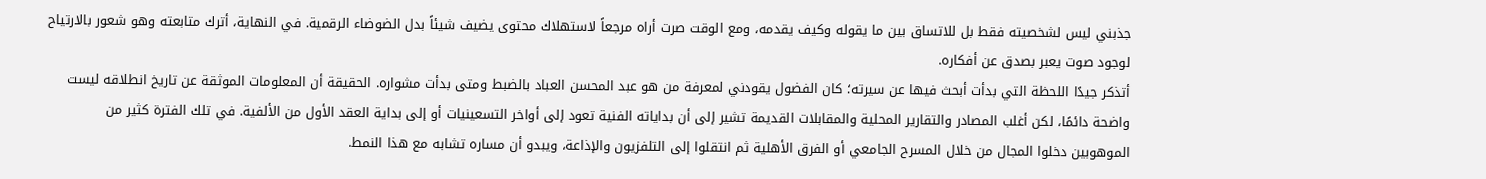جذبني ليس لشخصيته فقط بل للاتساق بين ما يقوله وكيف يقدمه، ومع الوقت صرت أراه مرجعاً لاستهلاك محتوى يضيف شيئاً بدل الضوضاء الرقمية. في النهاية، أترك متابعته وهو شعور بالارتياح لوجود صوت يعبر بصدق عن أفكاره.
أتذكر جيدًا اللحظة التي بدأت أبحث فيها عن سيرته؛ كان الفضول يقودني لمعرفة من هو عبد المحسن العباد بالضبط ومتى بدأت مشواره. الحقيقة أن المعلومات الموثقة عن تاريخ انطلاقه ليست واضحة دائمًا، لكن أغلب المصادر والتقارير المحلية والمقابلات القديمة تشير إلى أن بداياته الفنية تعود إلى أواخر التسعينيات أو إلى بداية العقد الأول من الألفية. في تلك الفترة كثير من الموهوبين دخلوا المجال من خلال المسرح الجامعي أو الفرق الأهلية ثم انتقلوا إلى التلفزيون والإذاعة، ويبدو أن مساره تشابه مع هذا النمط.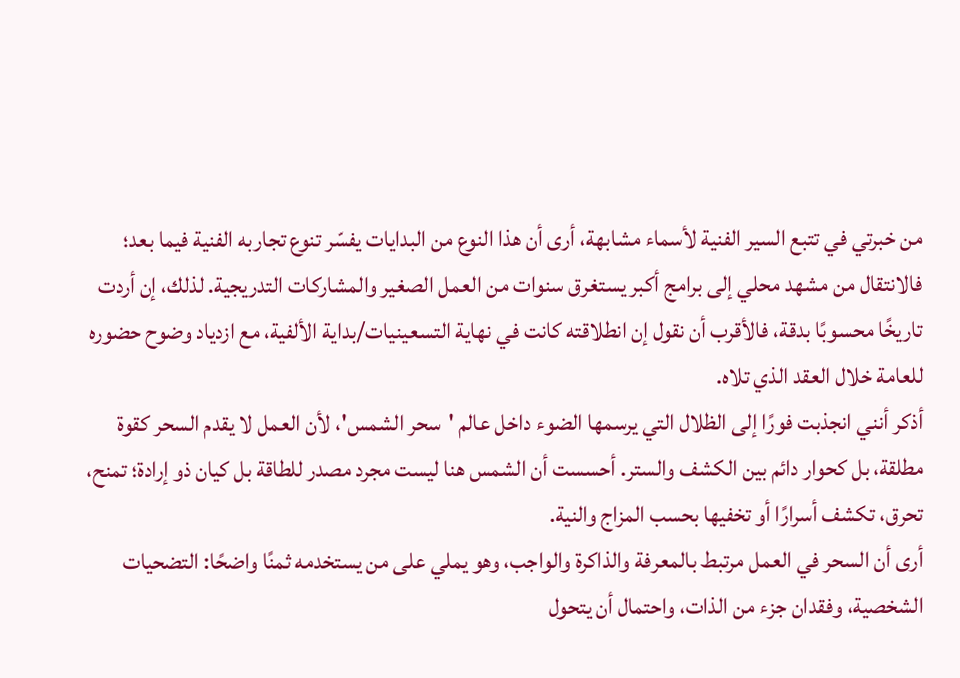من خبرتي في تتبع السير الفنية لأسماء مشابهة، أرى أن هذا النوع من البدايات يفسّر تنوع تجاربه الفنية فيما بعد؛ فالانتقال من مشهد محلي إلى برامج أكبر يستغرق سنوات من العمل الصغير والمشاركات التدريجية. لذلك، إن أردت تاريخًا محسوبًا بدقة، فالأقرب أن نقول إن انطلاقته كانت في نهاية التسعينيات/بداية الألفية، مع ازدياد وضوح حضوره للعامة خلال العقد الذي تلاه.
أذكر أنني انجذبت فورًا إلى الظلال التي يرسمها الضوء داخل عالم 'سحر الشمس'، لأن العمل لا يقدم السحر كقوة مطلقة، بل كحوار دائم بين الكشف والستر. أحسست أن الشمس هنا ليست مجرد مصدر للطاقة بل كيان ذو إرادة؛ تمنح، تحرق، تكشف أسرارًا أو تخفيها بحسب المزاج والنية.
أرى أن السحر في العمل مرتبط بالمعرفة والذاكرة والواجب، وهو يملي على من يستخدمه ثمنًا واضحًا: التضحيات الشخصية، وفقدان جزء من الذات، واحتمال أن يتحول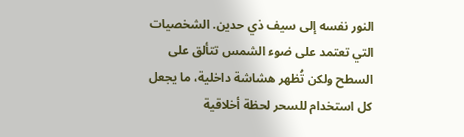النور نفسه إلى سيف ذي حدين. الشخصيات التي تعتمد على ضوء الشمس تتألق على السطح ولكن تُظهر هشاشة داخلية، ما يجعل كل استخدام للسحر لحظة أخلاقية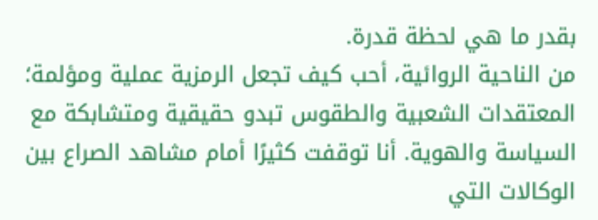بقدر ما هي لحظة قدرة.
من الناحية الروائية، أحب كيف تجعل الرمزية عملية ومؤلمة؛ المعتقدات الشعبية والطقوس تبدو حقيقية ومتشابكة مع السياسة والهوية. أنا توقفت كثيرًا أمام مشاهد الصراع بين الوكالات التي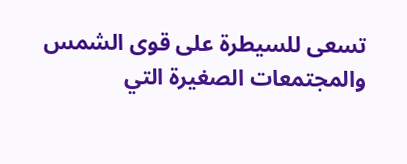تسعى للسيطرة على قوى الشمس والمجتمعات الصغيرة التي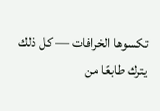تكسوها الخرافات — كل ذلك يترك طابعًا من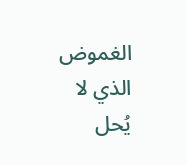الغموض الذي لا يُحل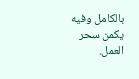بالكامل وفيه يكمن سحر العمل.